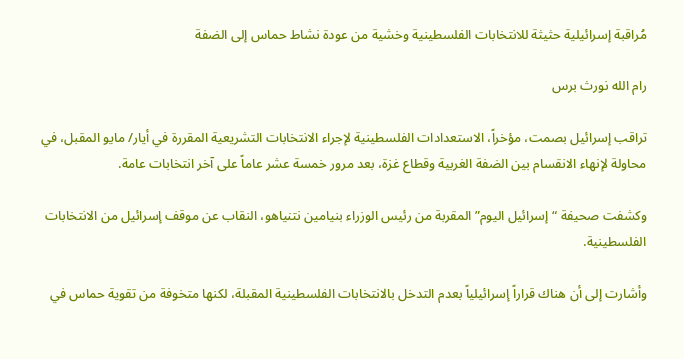مُراقبة إسرائيلية حثيثة للانتخابات الفلسطينية وخشية من عودة نشاط حماس إلى الضفة

رام الله نورث برس

تراقب إسرائيل بصمت، مؤخراً، الاستعدادات الفلسطينية لإجراء الانتخابات التشريعية المقررة في أيار/ مايو المقبل، في محاولة لإنهاء الانقسام بين الضفة الغربية وقطاع غزة، بعد مرور خمسة عشر عاماً على آخر انتخابات عامة.

وكشفت صحيفة “إسرائيل اليوم” المقربة من رئيس الوزراء بنيامين نتنياهو، النقاب عن موقف إسرائيل من الانتخابات الفلسطينية.

وأشارت إلى أن هناك قراراً إسرائيلياً بعدم التدخل بالانتخابات الفلسطينية المقبلة، لكنها متخوفة من تقوية حماس في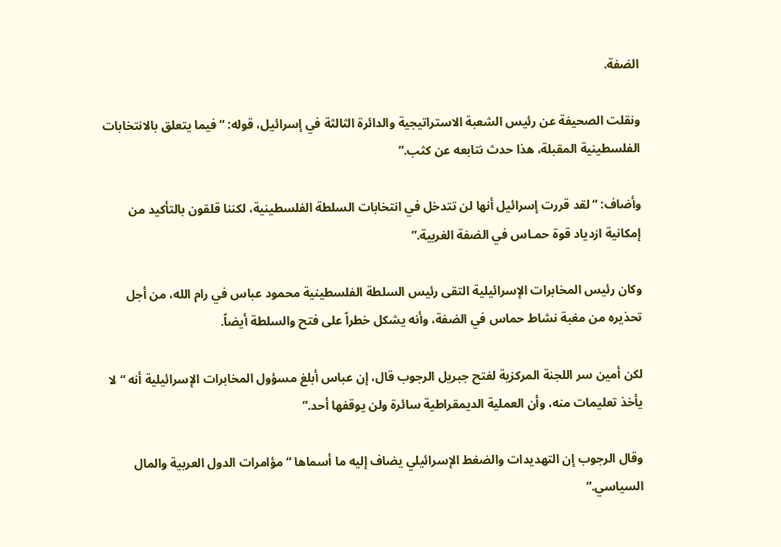الضفة.

ونقلت الصحيفة عن رئيس الشعبة الاستراتيجية والدائرة الثالثة في إسرائيل، قوله: “فيما يتعلق بالانتخابات الفلسطينية المقبلة، هذا حدث نتابعه عن كثب.”

وأضاف: “لقد قررت إسرائيل أنها لن تتدخل في انتخابات السلطة الفلسطينية، لكننا قلقون بالتأكيد من إمكانية ازدياد قوة حمـاس في الضفة الغربية.”

وكان رئيس المخابرات الإسرائيلية التقى رئيس السلطة الفلسطينية محمود عباس في رام الله، من أجل تحذيره من مغبة نشاط حماس في الضفة، وأنه يشكل خطراً على فتح والسلطة أيضاً.

لكن أمين سر اللجنة المركزية لفتح جبريل الرجوب قال، إن عباس أبلغ مسؤول المخابرات الإسرائيلية أنه “لا يأخذ تعليمات منه، وأن العملية الديمقراطية سائرة ولن يوقفها أحد.”

وقال الرجوب إن التهديدات والضغط الإسرائيلي يضاف إليه ما أسماها “مؤامرات الدول العربية والمال السياسي.”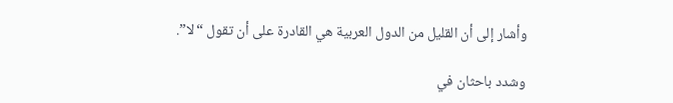وأشار إلى أن القليل من الدول العربية هي القادرة على أن تقول “لا”.

وشدد باحثان في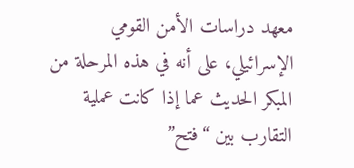معهد دراسات الأمن القومي الإسرائيلي، على أنه في هذه المرحلة من المبكر الحديث عما إذا كانت عملية التقارب بين “فتح”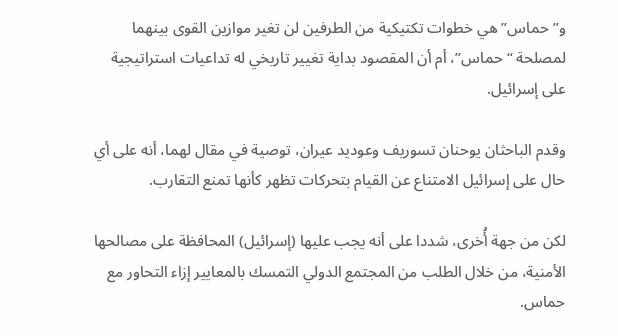و”حماس” هي خطوات تكتيكية من الطرفين لن تغير موازين القوى بينهما لمصلحة “حماس”، أم أن المقصود بداية تغيير تاريخي له تداعيات استراتيجية على إسرائيل.

وقدم الباحثان يوحنان تسوريف وعوديد عيران، توصية في مقال لهما، أنه على أي حال على إسرائيل الامتناع عن القيام بتحركات تظهر كأنها تمنع التقارب.

لكن من جهة أُخرى، شددا على أنه يجب عليها (إسرائيل) المحافظة على مصالحها الأمنية، من خلال الطلب من المجتمع الدولي التمسك بالمعايير إزاء التحاور مع حماس.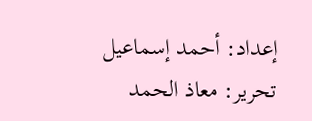إعداد: أحمد إسماعيل تحرير: معاذ الحمد